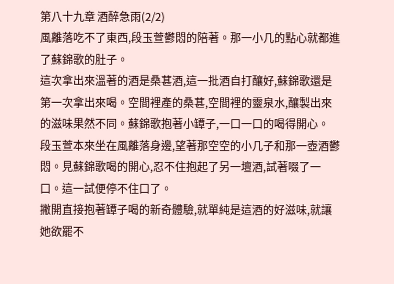第八十九章 酒醉急雨(2/2)
風離落吃不了東西,段玉萱鬱悶的陪著。那一小几的點心就都進了蘇錦歌的肚子。
這次拿出來溫著的酒是桑葚酒,這一批酒自打釀好,蘇錦歌還是第一次拿出來喝。空間裡產的桑葚,空間裡的靈泉水,釀製出來的滋味果然不同。蘇錦歌抱著小罈子,一口一口的喝得開心。
段玉萱本來坐在風離落身邊,望著那空空的小几子和那一壺酒鬱悶。見蘇錦歌喝的開心,忍不住抱起了另一壇酒,試著啜了一口。這一試便停不住口了。
撇開直接抱著罈子喝的新奇體驗,就單純是這酒的好滋味,就讓她欲罷不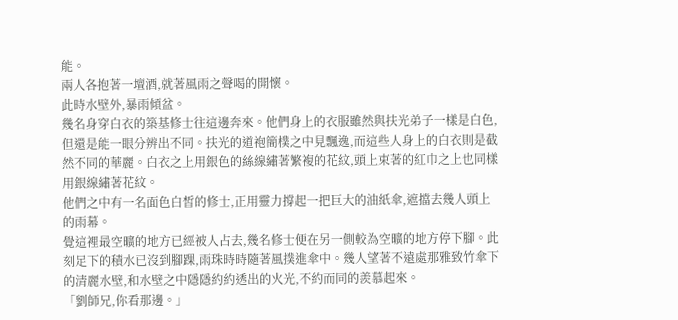能。
兩人各抱著一壇酒,就著風雨之聲喝的開懷。
此時水壁外,暴雨傾盆。
幾名身穿白衣的築基修士往這邊奔來。他們身上的衣服雖然與扶光弟子一樣是白色,但還是能一眼分辨出不同。扶光的道袍簡樸之中見飄逸,而這些人身上的白衣則是截然不同的華麗。白衣之上用銀色的絲線繡著繁複的花紋,頭上束著的紅巾之上也同樣用銀線繡著花紋。
他們之中有一名面色白皙的修士,正用靈力撐起一把巨大的油紙傘,遮擋去幾人頭上的雨幕。
覺這裡最空曠的地方已經被人占去,幾名修士便在另一側較為空曠的地方停下腳。此刻足下的積水已沒到腳踝,雨珠時時隨著風撲進傘中。幾人望著不遠處那雅致竹傘下的清麗水壁,和水壁之中隱隱約約透出的火光,不約而同的羨慕起來。
「劉師兄,你看那邊。」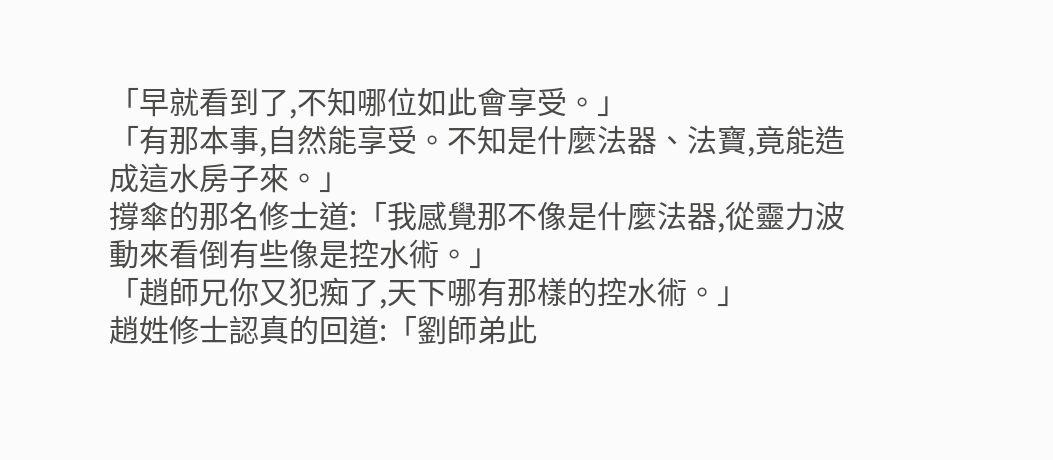「早就看到了,不知哪位如此會享受。」
「有那本事,自然能享受。不知是什麼法器、法寶,竟能造成這水房子來。」
撐傘的那名修士道:「我感覺那不像是什麼法器,從靈力波動來看倒有些像是控水術。」
「趙師兄你又犯痴了,天下哪有那樣的控水術。」
趙姓修士認真的回道:「劉師弟此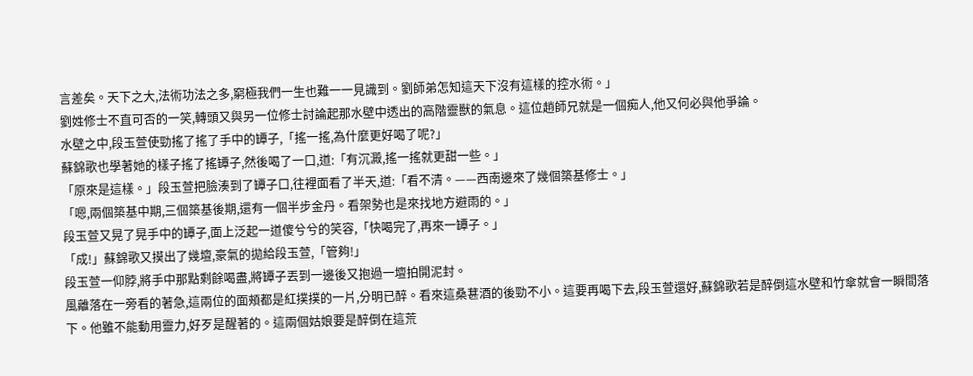言差矣。天下之大,法術功法之多,窮極我們一生也難一一見識到。劉師弟怎知這天下沒有這樣的控水術。」
劉姓修士不直可否的一笑,轉頭又與另一位修士討論起那水壁中透出的高階靈獸的氣息。這位趙師兄就是一個痴人,他又何必與他爭論。
水壁之中,段玉萱使勁搖了搖了手中的罈子,「搖一搖,為什麼更好喝了呢?」
蘇錦歌也學著她的樣子搖了搖罈子,然後喝了一口,道:「有沉澱,搖一搖就更甜一些。」
「原來是這樣。」段玉萱把臉湊到了罈子口,往裡面看了半天,道:「看不清。——西南邊來了幾個築基修士。」
「嗯,兩個築基中期,三個築基後期,還有一個半步金丹。看架勢也是來找地方避雨的。」
段玉萱又晃了晃手中的罈子,面上泛起一道傻兮兮的笑容,「快喝完了,再來一罈子。」
「成!」蘇錦歌又摸出了幾壇,豪氣的拋給段玉萱,「管夠!」
段玉萱一仰脖,將手中那點剩餘喝盡,將罈子丟到一邊後又抱過一壇拍開泥封。
風離落在一旁看的著急,這兩位的面頰都是紅撲撲的一片,分明已醉。看來這桑葚酒的後勁不小。這要再喝下去,段玉萱還好,蘇錦歌若是醉倒這水壁和竹傘就會一瞬間落下。他雖不能動用靈力,好歹是醒著的。這兩個姑娘要是醉倒在這荒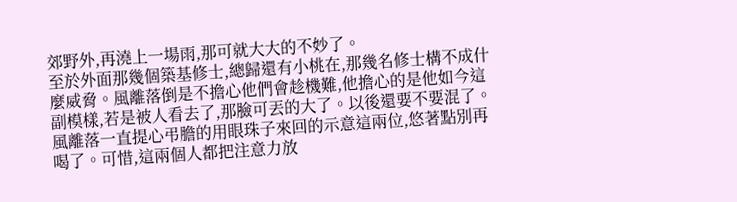郊野外,再澆上一場雨,那可就大大的不妙了。
至於外面那幾個築基修士,總歸還有小桃在,那幾名修士構不成什麼威脅。風離落倒是不擔心他們會趁機難,他擔心的是他如今這副模樣,若是被人看去了,那臉可丟的大了。以後還要不要混了。
風離落一直提心弔膽的用眼珠子來回的示意這兩位,悠著點別再喝了。可惜,這兩個人都把注意力放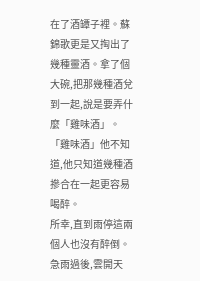在了酒罈子裡。蘇錦歌更是又掏出了幾種靈酒。拿了個大碗,把那幾種酒兌到一起,說是要弄什麼「雞味酒」。
「雞味酒」他不知道,他只知道幾種酒摻合在一起更容易喝醉。
所幸,直到雨停這兩個人也沒有醉倒。
急雨過後,雲開天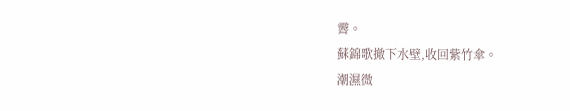霽。
蘇錦歌撤下水壁,收回紫竹傘。
潮濕微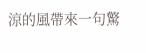涼的風帶來一句驚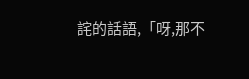詫的話語,「呀,那不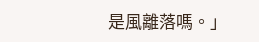是風離落嗎。」